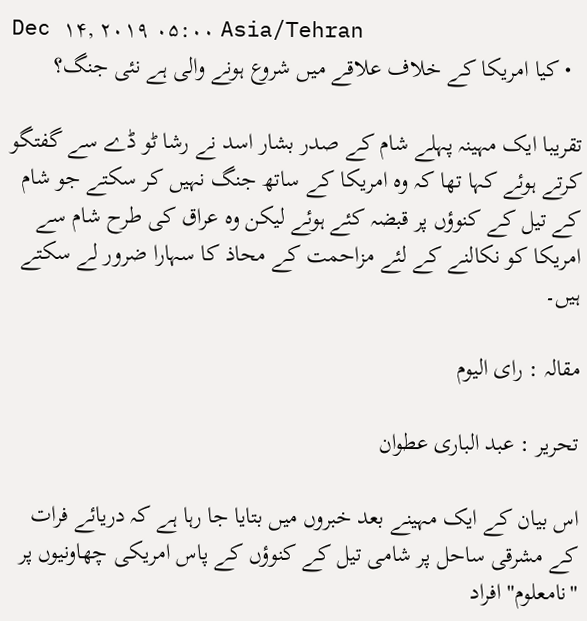Dec ۱۴, ۲۰۱۹ ۰۵:۰۰ Asia/Tehran
  • کیا امریکا کے خلاف علاقے میں شروع ہونے والی ہے نئی جنگ؟

تقریبا ایک مہینہ پہلے شام کے صدر بشار اسد نے رشا ٹو ڈے سے گفتگو کرتے ہوئے کہا تھا کہ وہ امریکا کے ساتھ جنگ نہیں کر سکتے جو شام کے تیل کے کنوؤں پر قبضہ کئے ہوئے لیکن وہ عراق کی طرح شام سے امریکا کو نکالنے کے لئے مزاحمت کے محاذ کا سہارا ضرور لے سکتے ہیں۔

مقالہ : رای الیوم

تحریر : عبد الباری عطوان

اس بیان کے ایک مہینے بعد خبروں میں بتایا جا رہا ہے کہ دریائے فرات کے مشرقی ساحل پر شامی تیل کے کنوؤں کے پاس امریکی چھاونیوں پر "نامعلوم" افراد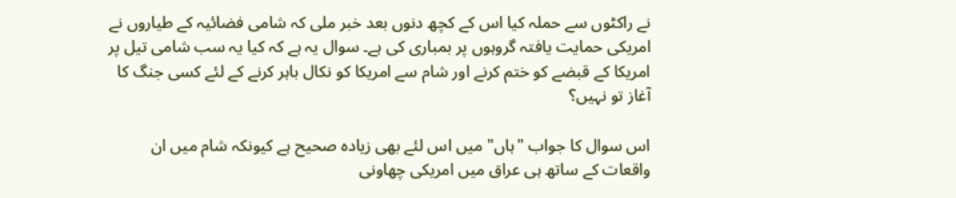نے راکٹوں سے حملہ کیا اس کے کچھ دنوں بعد خبر ملی کہ شامی فضائیہ کے طیاروں نے امریکی حمایت یافتہ گروہوں پر بمباری کی ہے۔ سوال یہ ہے کہ کیا یہ سب شامی تیل پر امریکا کے قبضے کو ختم کرنے اور شام سے امریکا کو نکال باہر کرنے کے لئے کسی جنگ کا آغاز تو نہيں؟

اس سوال کا جواب "ہاں" میں اس لئے بھی زیادہ صحیح ہے کیونکہ شام میں ان واقعات کے ساتھ ہی عراق میں امریکی چھاونی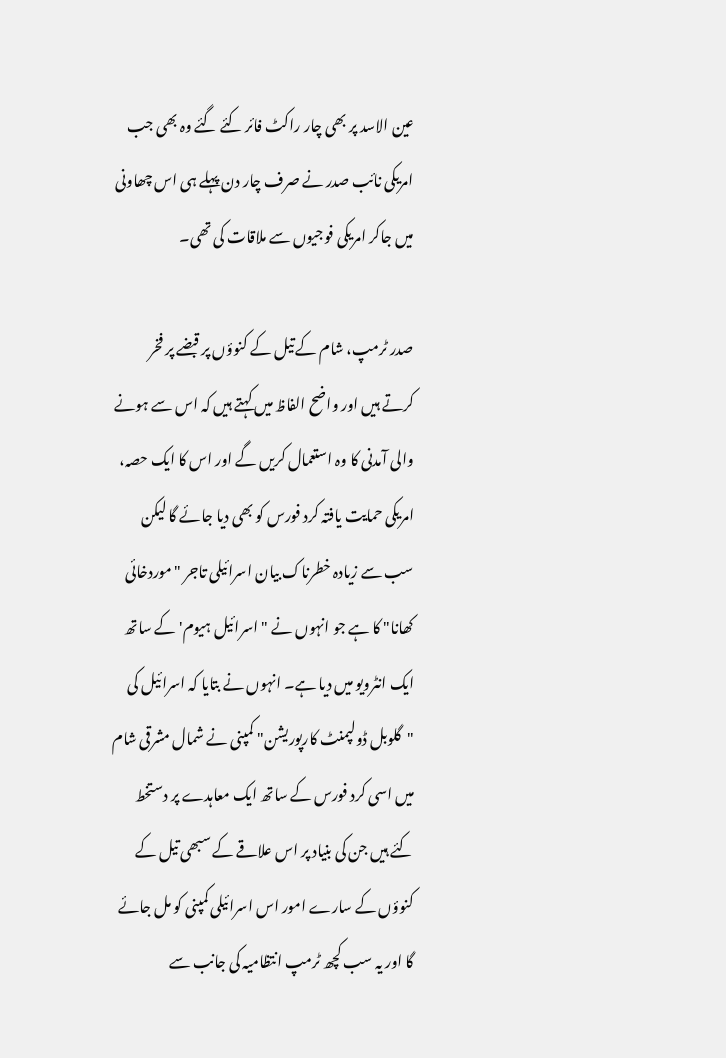عین الاسد پر بھی چار راکٹ فائر کئے گئے وہ بھی جب امریکی نائب صدر نے صرف چار دن پہلے ہی اس چھاونی میں جاکر امریکی فوجیوں سے ملاقات کی تھی۔

صدر ٹرمپ، شام کے تیل کے کنوؤں پر قبضے پر فخر کرتے ہیں اور واضح الفاظ میں کہتے ہیں کہ اس سے ہونے والی آمدنی کا وہ استعمال کریں گے اور اس کا ایک حصہ، امریکی حمایت یافتہ کرد فورس کو بھی دیا جائے گا لیکن سب سے زیادہ خطرناک بیان اسرائیلی تاجر "موردخائی کھانا" کا ہے جو انہوں نے "اسرائیل ہیوم' کے ساتھ ایک انٹرویو میں دیا ہے۔ انہوں نے بتایا کہ اسرائیل کی "گلوبل ڈولپمنٹ کارپوریشن" کمپنی نے شمال مشرقی شام میں اسی کرد فورس کے ساتھ ایک معاہدے پر دستخط کئے ہیں جن کی بنیاد پر اس علاقے کے سبھی تیل کے کنوؤں کے سارے امور اس اسرائیلی کمپنی کو مل جائے گا اور یہ سب کچھ ٹرمپ انتظامیہ کی جانب سے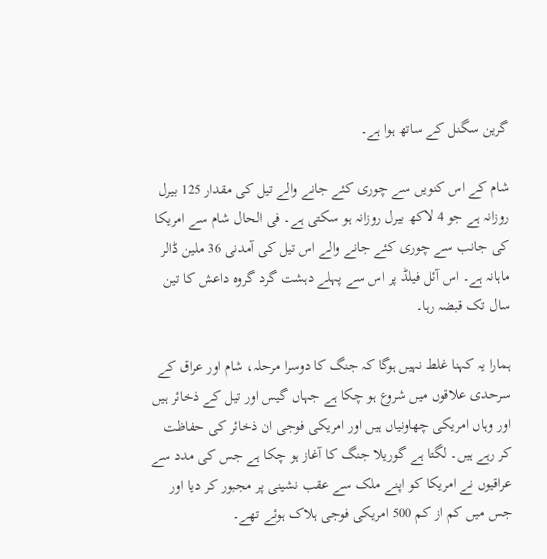گرین سگنل کے ساتھ ہوا ہے۔

شام کے اس کنویں سے چوری کئے جانے والے تیل کی مقدار 125 بیرل روزانہ ہے جو 4 لاکھ بیرل روزانہ ہو سکتی ہے۔ فی الحال شام سے امریکا کی جانب سے چوری کئے جانے والے اس تیل کی آمدنی 36 ملین ڈالر ماہانہ ہے۔ اس آئل فیلڈ پر اس سے پہلے دہشت گرد گروہ داعش کا تین سال تک قبضہ رہا۔

ہمارا یہ کہنا غلط نہيں ہوگا کہ جنگ کا دوسرا مرحلہ، شام اور عراق کے سرحدی علاقوں میں شروع ہو چکا ہے جہاں گیس اور تیل کے ذخائر ہیں اور وہاں امریکی چھاونیاں ہیں اور امریکی فوجی ان ذخائر کی حفاظت کر رہے ہيں۔ لگتا ہے گوریلا جنگ کا آغاز ہو چکا ہے جس کی مدد سے عراقیوں نے امریکا کو اپنے ملک سے عقب نشینی پر مجبور کر دیا اور جس میں کم از کم 500 امریکی فوجی ہلاک ہوئے تھے۔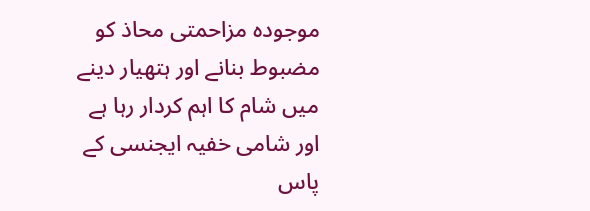موجودہ مزاحمتی محاذ کو مضبوط بنانے اور ہتھیار دینے میں شام کا اہم کردار رہا ہے اور شامی خفیہ ایجنسی کے پاس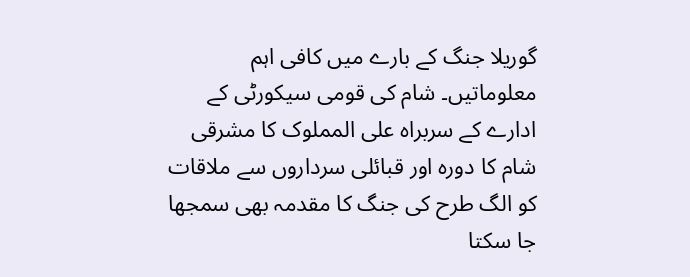گوریلا جنگ کے بارے میں کافی اہم معلوماتیں۔ شام کی قومی سیکورٹی کے ادارے کے سربراہ علی المملوک کا مشرقی شام کا دورہ اور قبائلی سرداروں سے ملاقات کو الگ طرح کی جنگ کا مقدمہ بھی سمجھا جا سکتا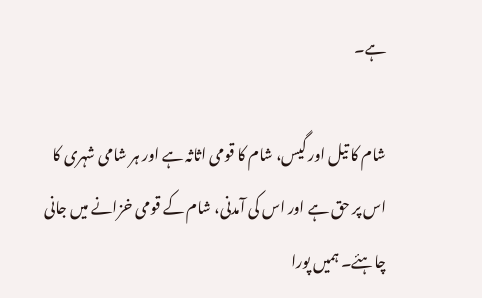ہے۔

شام کا تیل اور گیس، شام کا قومی اثاثہ ہے اور ہر شامی شہری کا اس پر حق ہے اور اس کی آمدنی، شام کے قومی خزانے میں جانی چاہئے۔ ہمیں پورا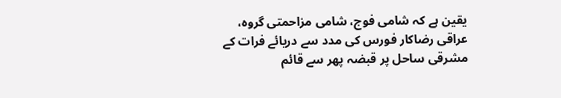یقین ہے کہ شامی فوج، شامی مزاحمتی گروہ، عراقی رضاکار فورس کی مدد سے دریائے فرات کے مشرقی ساحل پر قبضہ پھر سے قائم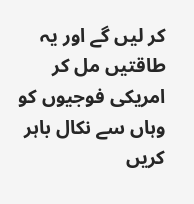کر لیں گے اور یہ طاقتیں مل کر امریکی فوجیوں کو وہاں سے نکال باہر کریں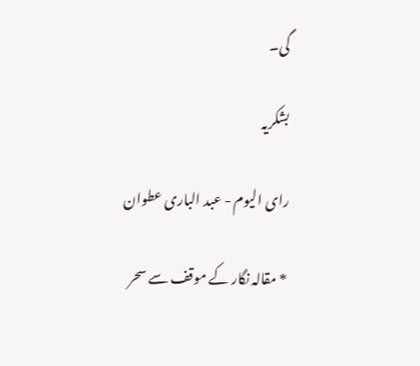گی۔

بشکریہ

رای الیوم - عبد الباری عطوان

* مقالہ نگار کے موقف سے سحر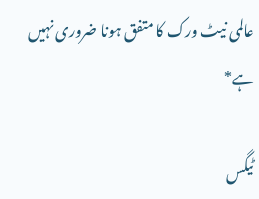عالمی نیٹ ورک کا متفق ہونا ضروری نہیں ہے*

ٹیگس